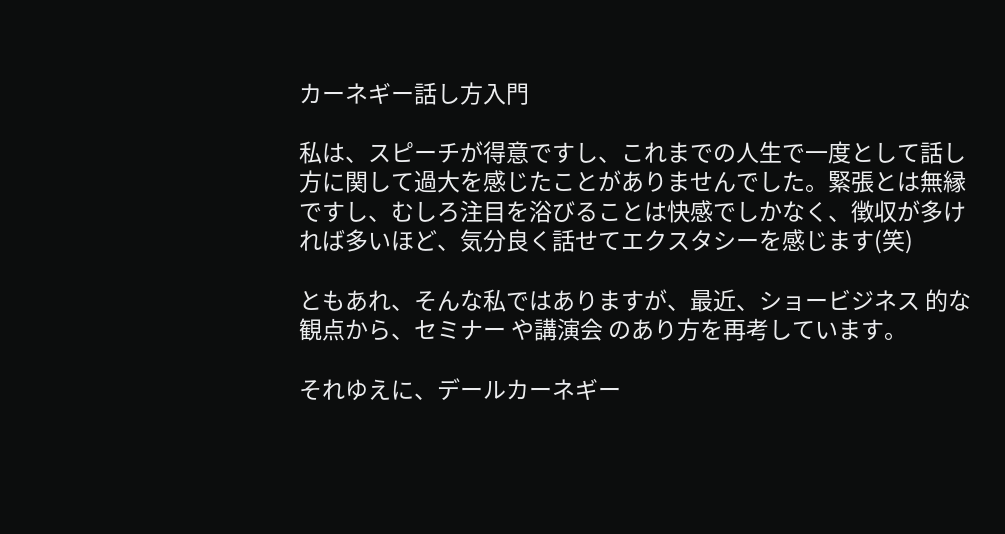カーネギー話し方入門

私は、スピーチが得意ですし、これまでの人生で一度として話し方に関して過大を感じたことがありませんでした。緊張とは無縁ですし、むしろ注目を浴びることは快感でしかなく、徴収が多ければ多いほど、気分良く話せてエクスタシーを感じます(笑)

ともあれ、そんな私ではありますが、最近、ショービジネス 的な観点から、セミナー や講演会 のあり方を再考しています。

それゆえに、デールカーネギー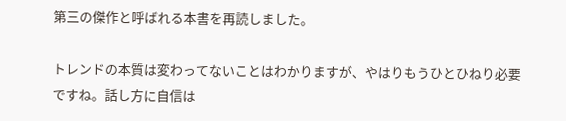第三の傑作と呼ばれる本書を再読しました。

トレンドの本質は変わってないことはわかりますが、やはりもうひとひねり必要ですね。話し方に自信は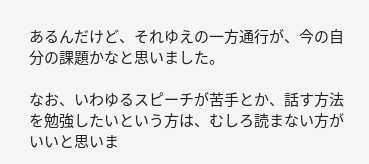あるんだけど、それゆえの一方通行が、今の自分の課題かなと思いました。

なお、いわゆるスピーチが苦手とか、話す方法を勉強したいという方は、むしろ読まない方がいいと思いま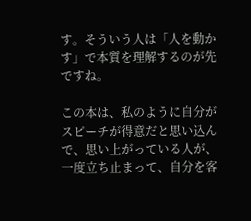す。そういう人は「人を動かす」で本質を理解するのが先ですね。

この本は、私のように自分がスピーチが得意だと思い込んで、思い上がっている人が、一度立ち止まって、自分を客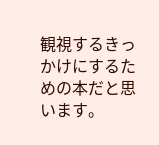観視するきっかけにするための本だと思います。